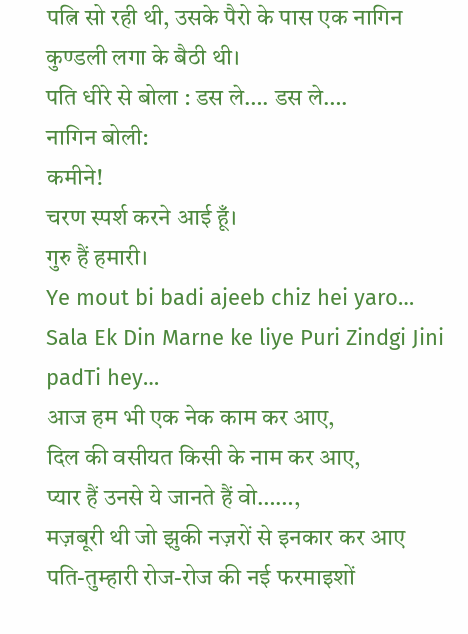पत्नि सो रही थी, उसके पैरो के पास एक नागिन कुण्डली लगा के बैठी थी।
पति धीरे से बोला : डस ले…. डस ले….
नागिन बोली:
कमीने!
चरण स्पर्श करने आई हूँ।
गुरु हैं हमारी।
Ye mout bi badi ajeeb chiz hei yaro…
Sala Ek Din Marne ke liye Puri Zindgi Jini padTi hey…
आज हम भी एक नेक काम कर आए,
दिल की वसीयत किसी के नाम कर आए,
प्यार हैं उनसे ये जानते हैं वो……,
मज़बूरी थी जो झुकी नज़रों से इनकार कर आए
पति-तुम्हारी रोज-रोज की नई फरमाइशों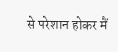से परेशान होकर मैं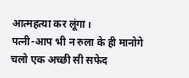आत्महत्या कर लूंगा।
पत्नी-आप भी न रुला के ही मानोगे
चलो एक अच्छी सी सफेद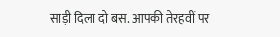साड़ी दिला दो बस. आपकी तेरहवीं पर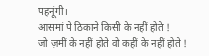पहनूंगी।
आसमां पे ठिकाने किसी के नहीं होते !
जो ज़मीं के नहीं होते वो कहीं के नहीं होते !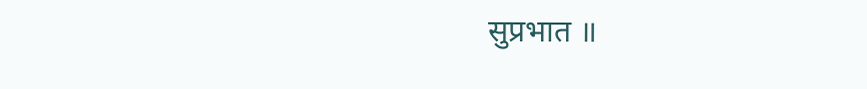सुप्रभात ॥